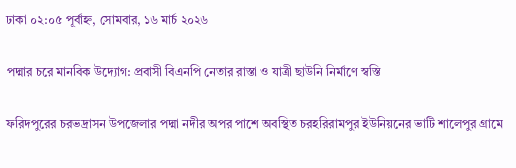ঢাকা ০২:০৫ পূর্বাহ্ন, সোমবার, ১৬ মার্চ ২০২৬

পদ্মার চরে মানবিক উদ্যোগ: প্রবাসী বিএনপি নেতার রাস্তা ও যাত্রী ছাউনি নির্মাণে স্বস্তি

ফরিদপুরের চরভদ্রাসন উপজেলার পদ্মা নদীর অপর পাশে অবস্থিত চরহরিরামপুর ইউনিয়নের ভাটি শালেপুর গ্রামে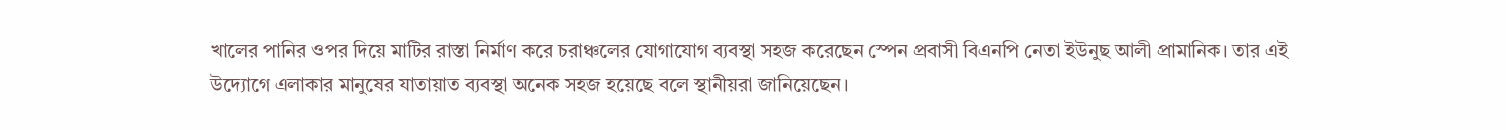খালের পানির ওপর দিয়ে মাটির রাস্তা নির্মাণ করে চরাঞ্চলের যোগাযোগ ব্যবস্থা সহজ করেছেন স্পেন প্রবাসী বিএনপি নেতা ইউনুছ আলী প্রামানিক। তার এই উদ্যোগে এলাকার মানুষের যাতায়াত ব্যবস্থা অনেক সহজ হয়েছে বলে স্থানীয়রা জানিয়েছেন।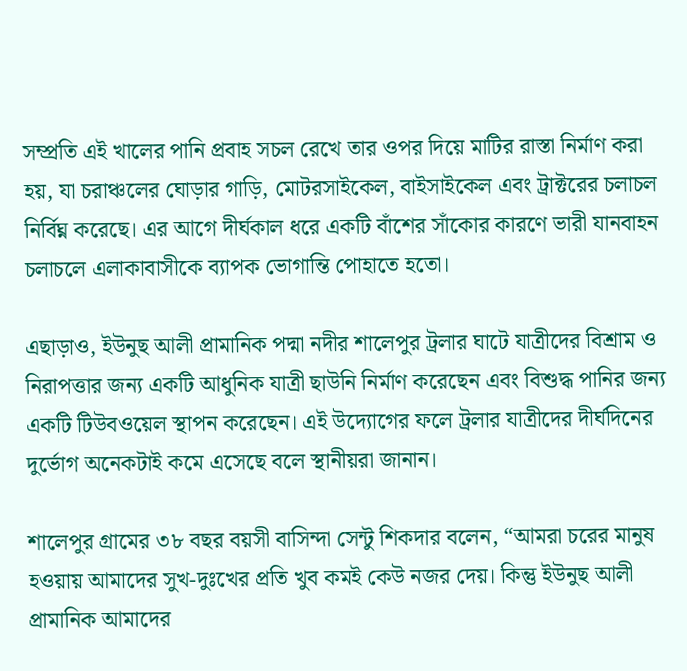সম্প্রতি এই খালের পানি প্রবাহ সচল রেখে তার ওপর দিয়ে মাটির রাস্তা নির্মাণ করা হয়, যা চরাঞ্চলের ঘোড়ার গাড়ি, মোটরসাইকেল, বাইসাইকেল এবং ট্রাক্টরের চলাচল নির্বিঘ্ন করেছে। এর আগে দীর্ঘকাল ধরে একটি বাঁশের সাঁকোর কারণে ভারী যানবাহন চলাচলে এলাকাবাসীকে ব্যাপক ভোগান্তি পোহাতে হতো।

এছাড়াও, ইউনুছ আলী প্রামানিক পদ্মা নদীর শালেপুর ট্রলার ঘাটে যাত্রীদের বিশ্রাম ও নিরাপত্তার জন্য একটি আধুনিক যাত্রী ছাউনি নির্মাণ করেছেন এবং বিশুদ্ধ পানির জন্য একটি টিউবওয়েল স্থাপন করেছেন। এই উদ্যোগের ফলে ট্রলার যাত্রীদের দীর্ঘদিনের দুর্ভোগ অনেকটাই কমে এসেছে বলে স্থানীয়রা জানান।

শালেপুর গ্রামের ৩৮ বছর বয়সী বাসিন্দা সেন্টু শিকদার বলেন, “আমরা চরের মানুষ হওয়ায় আমাদের সুখ-দুঃখের প্রতি খুব কমই কেউ নজর দেয়। কিন্তু ইউনুছ আলী প্রামানিক আমাদের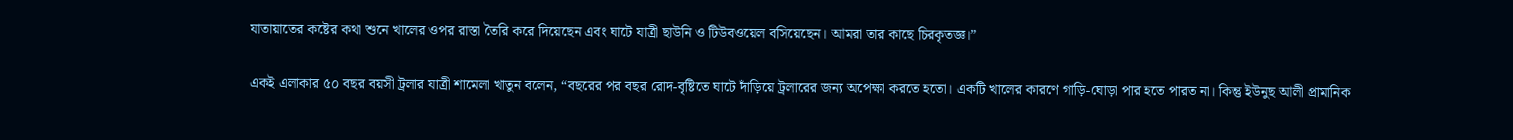যাতায়াতের কষ্টের কথা শুনে খালের ওপর রাস্তা তৈরি করে দিয়েছেন এবং ঘাটে যাত্রী ছাউনি ও টিউবওয়েল বসিয়েছেন। আমরা তার কাছে চিরকৃতজ্ঞ।”

একই এলাকার ৫০ বছর বয়সী ট্রলার যাত্রী শামেলা খাতুন বলেন, “বছরের পর বছর রোদ-বৃষ্টিতে ঘাটে দাঁড়িয়ে ট্রলারের জন্য অপেক্ষা করতে হতো। একটি খালের কারণে গাড়ি-ঘোড়া পার হতে পারত না। কিন্তু ইউনুছ আলী প্রামানিক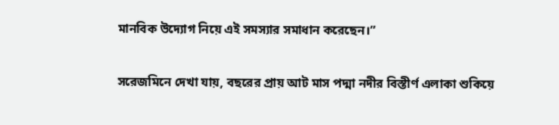মানবিক উদ্যোগ নিয়ে এই সমস্যার সমাধান করেছেন।”

সরেজমিনে দেখা যায়, বছরের প্রায় আট মাস পদ্মা নদীর বিস্তীর্ণ এলাকা শুকিয়ে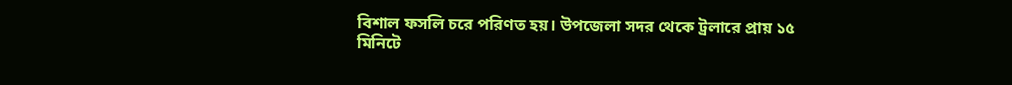বিশাল ফসলি চরে পরিণত হয়। উপজেলা সদর থেকে ট্রলারে প্রায় ১৫ মিনিটে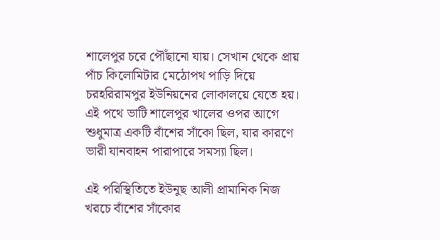শালেপুর চরে পৌঁছানো যায়। সেখান থেকে প্রায় পাঁচ কিলোমিটার মেঠোপথ পাড়ি দিয়ে চরহরিরামপুর ইউনিয়নের লোকালয়ে যেতে হয়। এই পথে ভাটি শালেপুর খালের ওপর আগে শুধুমাত্র একটি বাঁশের সাঁকো ছিল, যার কারণে ভারী যানবাহন পারাপারে সমস্যা ছিল।

এই পরিস্থিতিতে ইউনুছ আলী প্রামানিক নিজ খরচে বাঁশের সাঁকোর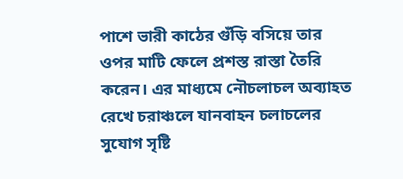পাশে ভারী কাঠের গুঁড়ি বসিয়ে তার ওপর মাটি ফেলে প্রশস্ত রাস্তা তৈরি করেন। এর মাধ্যমে নৌচলাচল অব্যাহত রেখে চরাঞ্চলে যানবাহন চলাচলের সুযোগ সৃষ্টি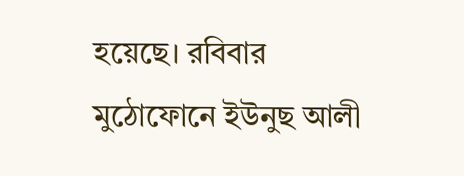হয়েছে। রবিবার মুঠোফোনে ইউনুছ আলী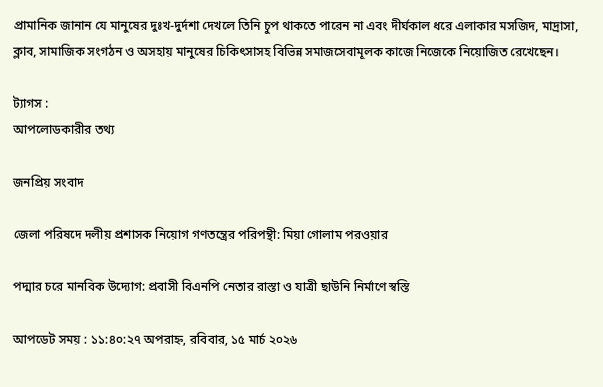প্রামানিক জানান যে মানুষের দুঃখ-দুর্দশা দেখলে তিনি চুপ থাকতে পারেন না এবং দীর্ঘকাল ধরে এলাকার মসজিদ, মাদ্রাসা, ক্লাব, সামাজিক সংগঠন ও অসহায় মানুষের চিকিৎসাসহ বিভিন্ন সমাজসেবামূলক কাজে নিজেকে নিয়োজিত রেখেছেন।

ট্যাগস :
আপলোডকারীর তথ্য

জনপ্রিয় সংবাদ

জেলা পরিষদে দলীয় প্রশাসক নিয়োগ গণতন্ত্রের পরিপন্থী: মিয়া গোলাম পরওয়ার

পদ্মার চরে মানবিক উদ্যোগ: প্রবাসী বিএনপি নেতার রাস্তা ও যাত্রী ছাউনি নির্মাণে স্বস্তি

আপডেট সময় : ১১:৪০:২৭ অপরাহ্ন, রবিবার, ১৫ মার্চ ২০২৬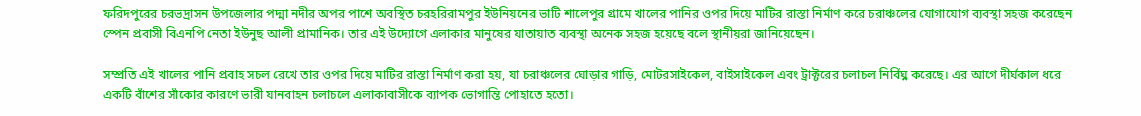ফরিদপুরের চরভদ্রাসন উপজেলার পদ্মা নদীর অপর পাশে অবস্থিত চরহরিরামপুর ইউনিয়নের ভাটি শালেপুর গ্রামে খালের পানির ওপর দিয়ে মাটির রাস্তা নির্মাণ করে চরাঞ্চলের যোগাযোগ ব্যবস্থা সহজ করেছেন স্পেন প্রবাসী বিএনপি নেতা ইউনুছ আলী প্রামানিক। তার এই উদ্যোগে এলাকার মানুষের যাতায়াত ব্যবস্থা অনেক সহজ হয়েছে বলে স্থানীয়রা জানিয়েছেন।

সম্প্রতি এই খালের পানি প্রবাহ সচল রেখে তার ওপর দিয়ে মাটির রাস্তা নির্মাণ করা হয়, যা চরাঞ্চলের ঘোড়ার গাড়ি, মোটরসাইকেল, বাইসাইকেল এবং ট্রাক্টরের চলাচল নির্বিঘ্ন করেছে। এর আগে দীর্ঘকাল ধরে একটি বাঁশের সাঁকোর কারণে ভারী যানবাহন চলাচলে এলাকাবাসীকে ব্যাপক ভোগান্তি পোহাতে হতো।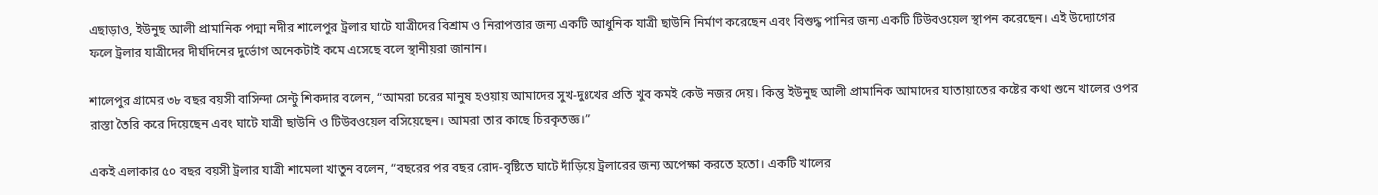এছাড়াও, ইউনুছ আলী প্রামানিক পদ্মা নদীর শালেপুর ট্রলার ঘাটে যাত্রীদের বিশ্রাম ও নিরাপত্তার জন্য একটি আধুনিক যাত্রী ছাউনি নির্মাণ করেছেন এবং বিশুদ্ধ পানির জন্য একটি টিউবওয়েল স্থাপন করেছেন। এই উদ্যোগের ফলে ট্রলার যাত্রীদের দীর্ঘদিনের দুর্ভোগ অনেকটাই কমে এসেছে বলে স্থানীয়রা জানান।

শালেপুর গ্রামের ৩৮ বছর বয়সী বাসিন্দা সেন্টু শিকদার বলেন, “আমরা চরের মানুষ হওয়ায় আমাদের সুখ-দুঃখের প্রতি খুব কমই কেউ নজর দেয়। কিন্তু ইউনুছ আলী প্রামানিক আমাদের যাতায়াতের কষ্টের কথা শুনে খালের ওপর রাস্তা তৈরি করে দিয়েছেন এবং ঘাটে যাত্রী ছাউনি ও টিউবওয়েল বসিয়েছেন। আমরা তার কাছে চিরকৃতজ্ঞ।”

একই এলাকার ৫০ বছর বয়সী ট্রলার যাত্রী শামেলা খাতুন বলেন, “বছরের পর বছর রোদ-বৃষ্টিতে ঘাটে দাঁড়িয়ে ট্রলারের জন্য অপেক্ষা করতে হতো। একটি খালের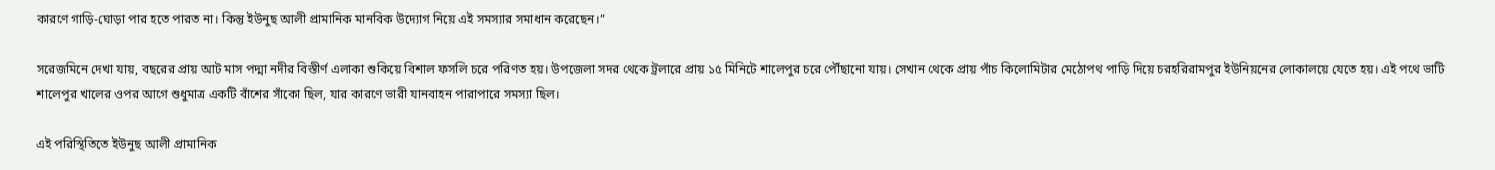কারণে গাড়ি-ঘোড়া পার হতে পারত না। কিন্তু ইউনুছ আলী প্রামানিক মানবিক উদ্যোগ নিয়ে এই সমস্যার সমাধান করেছেন।”

সরেজমিনে দেখা যায়, বছরের প্রায় আট মাস পদ্মা নদীর বিস্তীর্ণ এলাকা শুকিয়ে বিশাল ফসলি চরে পরিণত হয়। উপজেলা সদর থেকে ট্রলারে প্রায় ১৫ মিনিটে শালেপুর চরে পৌঁছানো যায়। সেখান থেকে প্রায় পাঁচ কিলোমিটার মেঠোপথ পাড়ি দিয়ে চরহরিরামপুর ইউনিয়নের লোকালয়ে যেতে হয়। এই পথে ভাটি শালেপুর খালের ওপর আগে শুধুমাত্র একটি বাঁশের সাঁকো ছিল, যার কারণে ভারী যানবাহন পারাপারে সমস্যা ছিল।

এই পরিস্থিতিতে ইউনুছ আলী প্রামানিক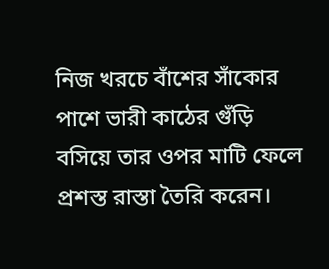নিজ খরচে বাঁশের সাঁকোর পাশে ভারী কাঠের গুঁড়ি বসিয়ে তার ওপর মাটি ফেলে প্রশস্ত রাস্তা তৈরি করেন।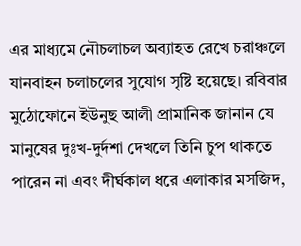এর মাধ্যমে নৌচলাচল অব্যাহত রেখে চরাঞ্চলে যানবাহন চলাচলের সুযোগ সৃষ্টি হয়েছে। রবিবার মুঠোফোনে ইউনুছ আলী প্রামানিক জানান যে মানুষের দুঃখ-দুর্দশা দেখলে তিনি চুপ থাকতে পারেন না এবং দীর্ঘকাল ধরে এলাকার মসজিদ,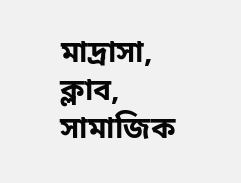মাদ্রাসা, ক্লাব, সামাজিক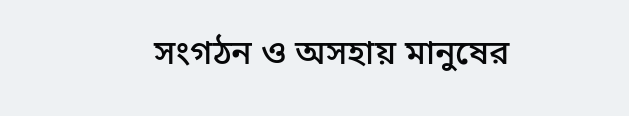সংগঠন ও অসহায় মানুষের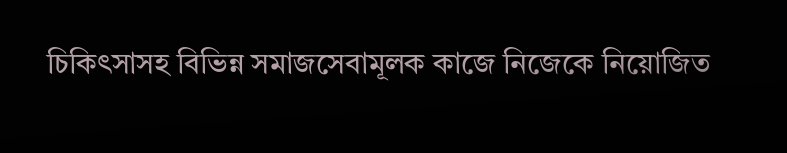চিকিৎসাসহ বিভিন্ন সমাজসেবামূলক কাজে নিজেকে নিয়োজিত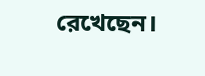রেখেছেন।